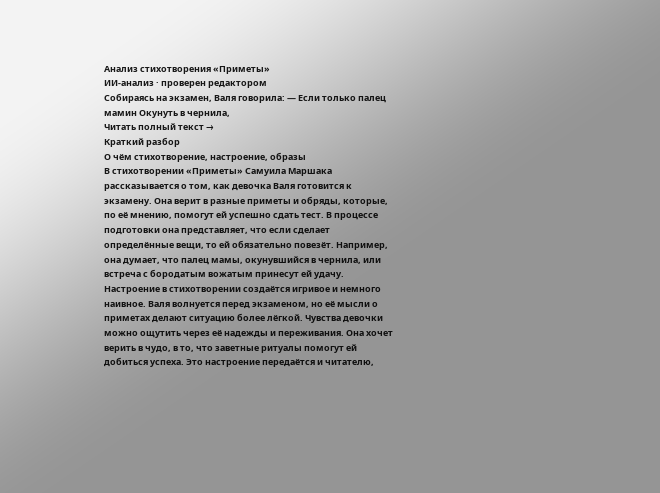Анализ стихотворения «Приметы»
ИИ-анализ · проверен редактором
Собираясь на экзамен, Валя говорила: — Если только палец мамин Окунуть в чернила,
Читать полный текст →
Краткий разбор
О чём стихотворение, настроение, образы
В стихотворении «Приметы» Самуила Маршака рассказывается о том, как девочка Валя готовится к экзамену. Она верит в разные приметы и обряды, которые, по её мнению, помогут ей успешно сдать тест. В процессе подготовки она представляет, что если сделает определённые вещи, то ей обязательно повезёт. Например, она думает, что палец мамы, окунувшийся в чернила, или встреча с бородатым вожатым принесут ей удачу.
Настроение в стихотворении создаётся игривое и немного наивное. Валя волнуется перед экзаменом, но её мысли о приметах делают ситуацию более лёгкой. Чувства девочки можно ощутить через её надежды и переживания. Она хочет верить в чудо, в то, что заветные ритуалы помогут ей добиться успеха. Это настроение передаётся и читателю,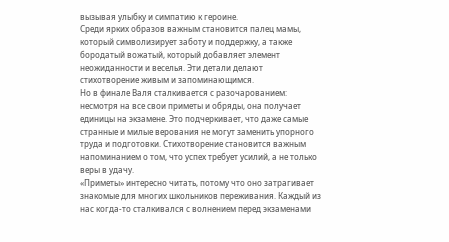вызывая улыбку и симпатию к героине.
Среди ярких образов важным становится палец мамы, который символизирует заботу и поддержку, а также бородатый вожатый, который добавляет элемент неожиданности и веселья. Эти детали делают стихотворение живым и запоминающимся.
Но в финале Валя сталкивается с разочарованием: несмотря на все свои приметы и обряды, она получает единицы на экзамене. Это подчеркивает, что даже самые странные и милые верования не могут заменить упорного труда и подготовки. Стихотворение становится важным напоминанием о том, что успех требует усилий, а не только веры в удачу.
«Приметы» интересно читать, потому что оно затрагивает знакомые для многих школьников переживания. Каждый из нас когда-то сталкивался с волнением перед экзаменами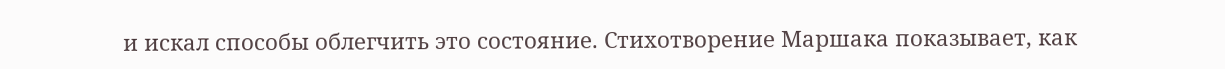и искал способы облегчить это состояние. Стихотворение Маршака показывает, как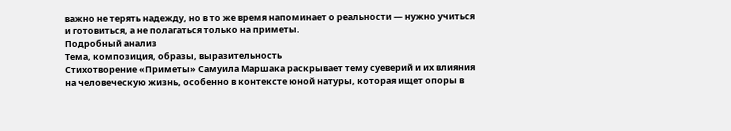важно не терять надежду, но в то же время напоминает о реальности — нужно учиться и готовиться, а не полагаться только на приметы.
Подробный анализ
Тема, композиция, образы, выразительность
Стихотворение «Приметы» Самуила Маршака раскрывает тему суеверий и их влияния на человеческую жизнь, особенно в контексте юной натуры, которая ищет опоры в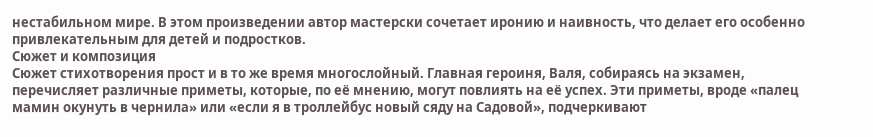нестабильном мире. В этом произведении автор мастерски сочетает иронию и наивность, что делает его особенно привлекательным для детей и подростков.
Сюжет и композиция
Сюжет стихотворения прост и в то же время многослойный. Главная героиня, Валя, собираясь на экзамен, перечисляет различные приметы, которые, по её мнению, могут повлиять на её успех. Эти приметы, вроде «палец мамин окунуть в чернила» или «если я в троллейбус новый сяду на Садовой», подчеркивают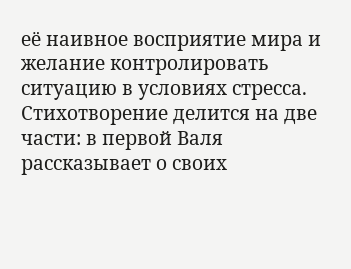её наивное восприятие мира и желание контролировать ситуацию в условиях стресса. Стихотворение делится на две части: в первой Валя рассказывает о своих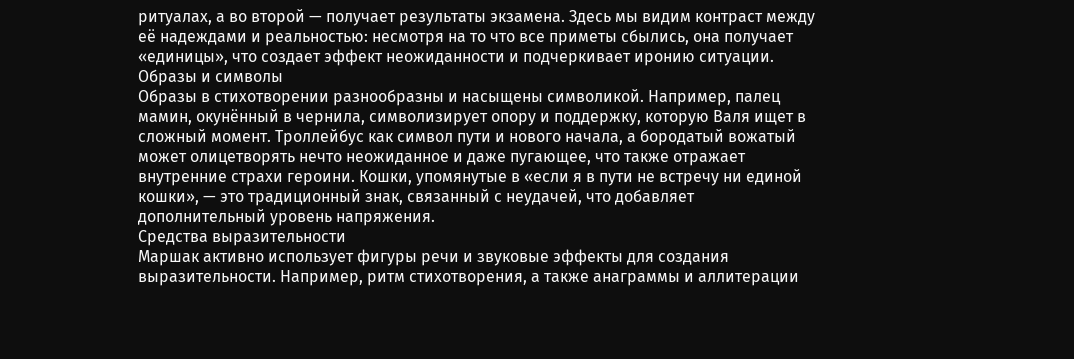ритуалах, а во второй — получает результаты экзамена. Здесь мы видим контраст между её надеждами и реальностью: несмотря на то что все приметы сбылись, она получает «единицы», что создает эффект неожиданности и подчеркивает иронию ситуации.
Образы и символы
Образы в стихотворении разнообразны и насыщены символикой. Например, палец мамин, окунённый в чернила, символизирует опору и поддержку, которую Валя ищет в сложный момент. Троллейбус как символ пути и нового начала, а бородатый вожатый может олицетворять нечто неожиданное и даже пугающее, что также отражает внутренние страхи героини. Кошки, упомянутые в «если я в пути не встречу ни единой кошки», — это традиционный знак, связанный с неудачей, что добавляет дополнительный уровень напряжения.
Средства выразительности
Маршак активно использует фигуры речи и звуковые эффекты для создания выразительности. Например, ритм стихотворения, а также анаграммы и аллитерации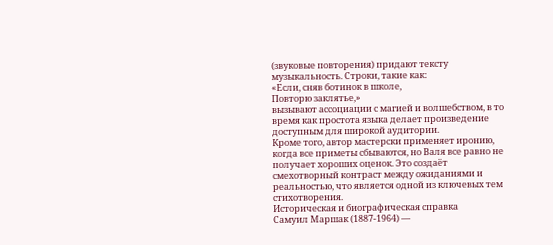(звуковые повторения) придают тексту музыкальность. Строки, такие как:
«Если, сняв ботинок в школе,
Повторю заклятье,»
вызывают ассоциации с магией и волшебством, в то время как простота языка делает произведение доступным для широкой аудитории.
Кроме того, автор мастерски применяет иронию, когда все приметы сбываются, но Валя все равно не получает хороших оценок. Это создаёт смехотворный контраст между ожиданиями и реальностью, что является одной из ключевых тем стихотворения.
Историческая и биографическая справка
Самуил Маршак (1887-1964) —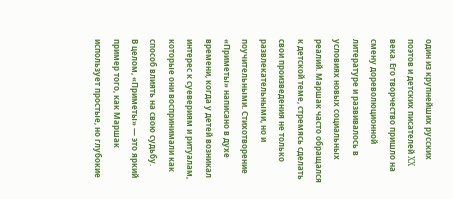один из крупнейших русских поэтов и детских писателей XX века. Его творчество пришло на смену дореволюционной литературе и развивалось в условиях новых социальных реалий. Маршак часто обращался к детской теме, стремясь сделать свои произведения не только развлекательными, но и поучительными. Стихотворение «Приметы» написано в духе времени, когда у детей возникал интерес к суевериям и ритуалам, которые они воспринимали как способ влиять на свою судьбу.
В целом, «Приметы» — это яркий пример того, как Маршак использует простые, но глубокие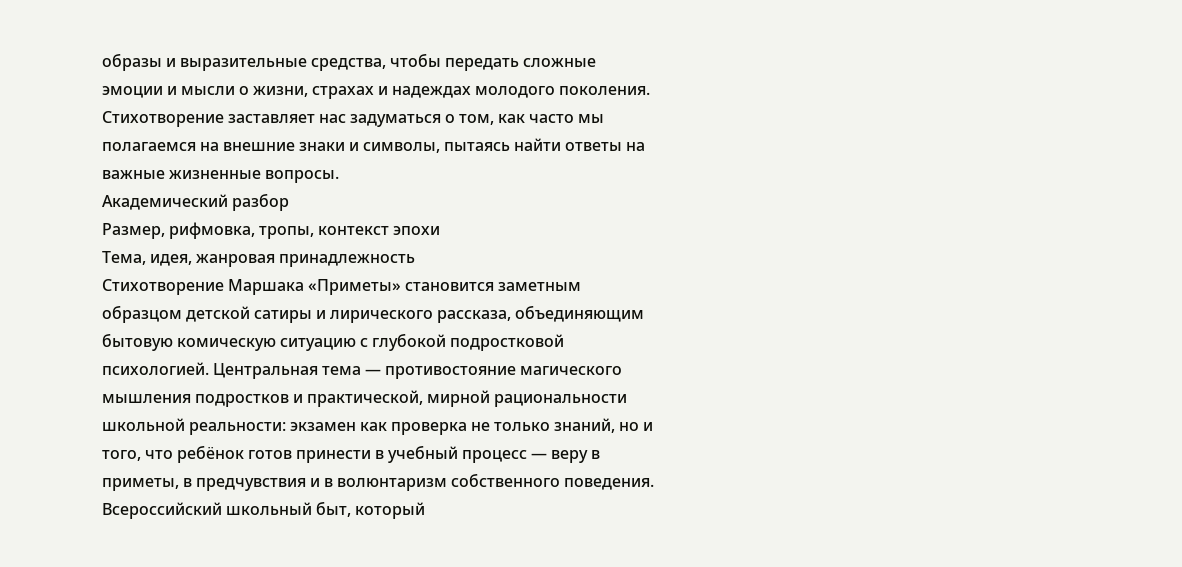образы и выразительные средства, чтобы передать сложные эмоции и мысли о жизни, страхах и надеждах молодого поколения. Стихотворение заставляет нас задуматься о том, как часто мы полагаемся на внешние знаки и символы, пытаясь найти ответы на важные жизненные вопросы.
Академический разбор
Размер, рифмовка, тропы, контекст эпохи
Тема, идея, жанровая принадлежность
Стихотворение Маршака «Приметы» становится заметным образцом детской сатиры и лирического рассказа, объединяющим бытовую комическую ситуацию с глубокой подростковой психологией. Центральная тема — противостояние магического мышления подростков и практической, мирной рациональности школьной реальности: экзамен как проверка не только знаний, но и того, что ребёнок готов принести в учебный процесс — веру в приметы, в предчувствия и в волюнтаризм собственного поведения. Всероссийский школьный быт, который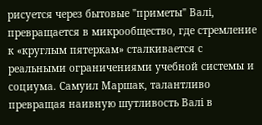рисуется через бытовые "приметы" Валі, превращается в микрообщество, где стремление к «круглым пятеркам» сталкивается с реальными ограничениями учебной системы и социума. Самуил Маршак, талантливо превращая наивную шутливость Валі в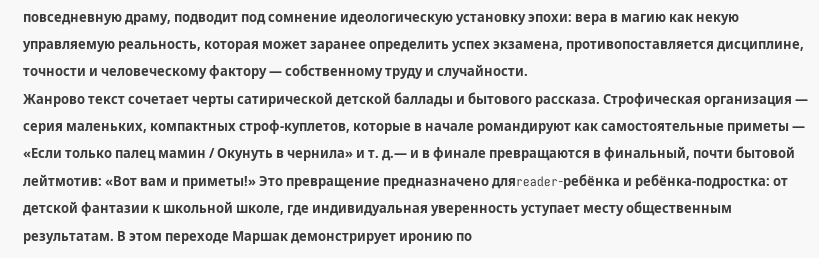повседневную драму, подводит под сомнение идеологическую установку эпохи: вера в магию как некую управляемую реальность, которая может заранее определить успех экзамена, противопоставляется дисциплине, точности и человеческому фактору — собственному труду и случайности.
Жанрово текст сочетает черты сатирической детской баллады и бытового рассказа. Строфическая организация — серия маленьких, компактных строф-куплетов, которые в начале романдируют как самостоятельные приметы — «Если только палец мамин / Окунуть в чернила» и т. д.— и в финале превращаются в финальный, почти бытовой лейтмотив: «Вот вам и приметы!» Это превращение предназначено дляreader-ребёнка и ребёнка-подростка: от детской фантазии к школьной школе, где индивидуальная уверенность уступает месту общественным результатам. В этом переходе Маршак демонстрирует иронию по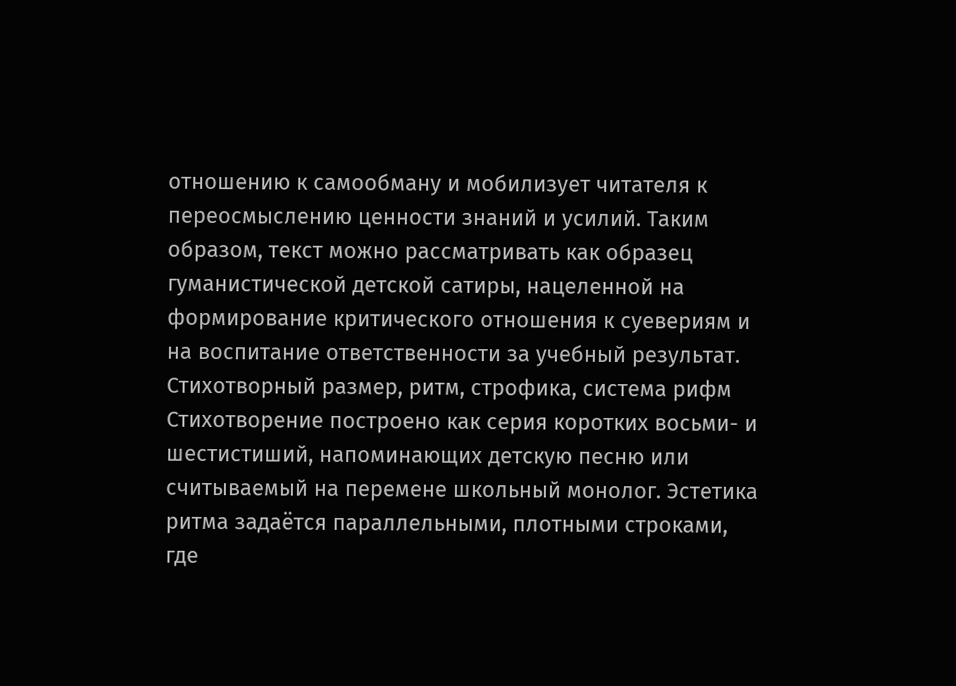отношению к самообману и мобилизует читателя к переосмыслению ценности знаний и усилий. Таким образом, текст можно рассматривать как образец гуманистической детской сатиры, нацеленной на формирование критического отношения к суевериям и на воспитание ответственности за учебный результат.
Стихотворный размер, ритм, строфика, система рифм
Стихотворение построено как серия коротких восьми- и шестистиший, напоминающих детскую песню или считываемый на перемене школьный монолог. Эстетика ритма задаётся параллельными, плотными строками, где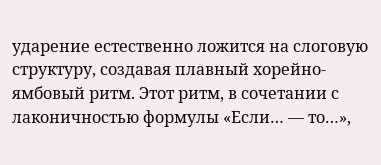ударение естественно ложится на слоговую структуру, создавая плавный хорейно-ямбовый ритм. Этот ритм, в сочетании с лаконичностью формулы «Если… — то…»,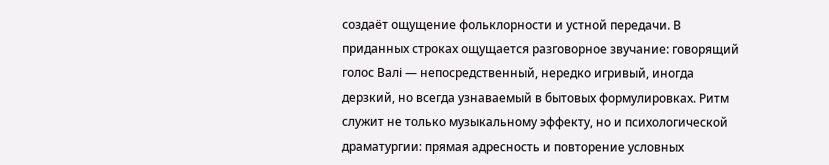создаёт ощущение фольклорности и устной передачи. В приданных строках ощущается разговорное звучание: говорящий голос Валі — непосредственный, нередко игривый, иногда дерзкий, но всегда узнаваемый в бытовых формулировках. Ритм служит не только музыкальному эффекту, но и психологической драматургии: прямая адресность и повторение условных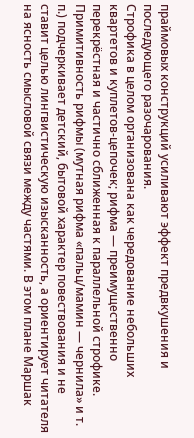праймовых конструкций усиливают эффект предвкушения и последующего разочарования.
Строфика в целом организована как чередование небольших квартетов и куплетов‑цепочек; рифма — преимущественно перекрёстная и частично сближенная к параллельной строфике. Примитивность рифмы (мутная рифма «пальц/мамин — чернила» и т. п.) подчеркивает детский, бытовой характер повествования и не ставит целью лингвистическую изысканность, а ориентирует читателя на ясность смысловой связи между частями. В этом плане Маршак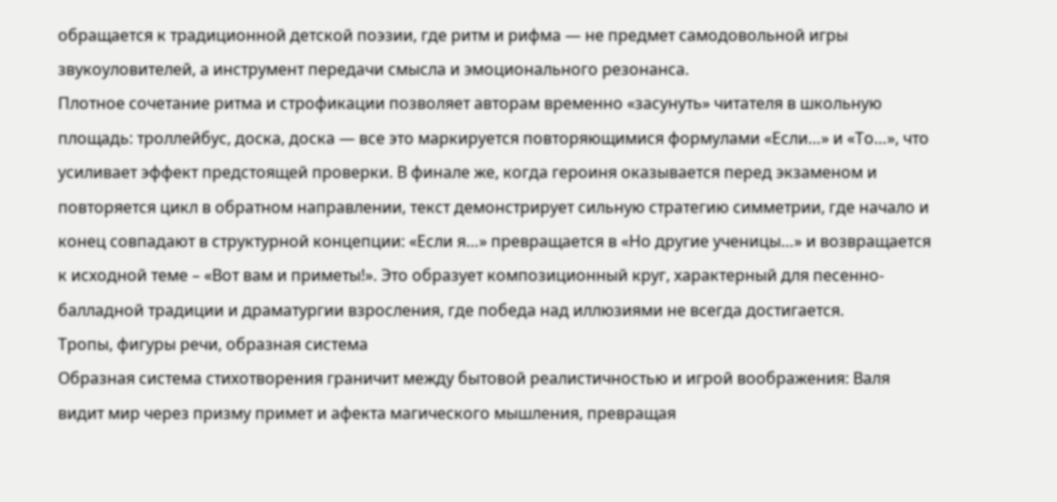обращается к традиционной детской поэзии, где ритм и рифма — не предмет самодовольной игры звукоуловителей, а инструмент передачи смысла и эмоционального резонанса.
Плотное сочетание ритма и строфикации позволяет авторам временно «засунуть» читателя в школьную площадь: троллейбус, доска, доска — все это маркируется повторяющимися формулами «Если…» и «То…», что усиливает эффект предстоящей проверки. В финале же, когда героиня оказывается перед экзаменом и повторяется цикл в обратном направлении, текст демонстрирует сильную стратегию симметрии, где начало и конец совпадают в структурной концепции: «Если я…» превращается в «Но другие ученицы…» и возвращается к исходной теме – «Вот вам и приметы!». Это образует композиционный круг, характерный для песенно-балладной традиции и драматургии взросления, где победа над иллюзиями не всегда достигается.
Тропы, фигуры речи, образная система
Образная система стихотворения граничит между бытовой реалистичностью и игрой воображения: Валя видит мир через призму примет и афекта магического мышления, превращая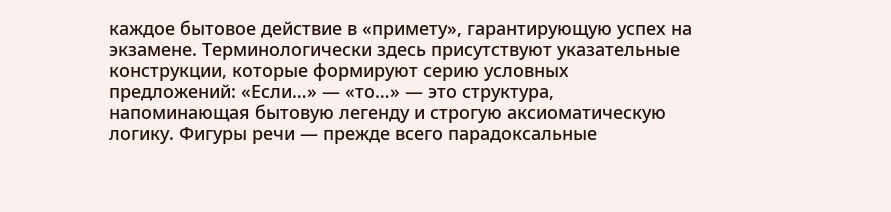каждое бытовое действие в «примету», гарантирующую успех на экзамене. Терминологически здесь присутствуют указательные конструкции, которые формируют серию условных предложений: «Если…» — «то…» — это структура, напоминающая бытовую легенду и строгую аксиоматическую логику. Фигуры речи — прежде всего парадоксальные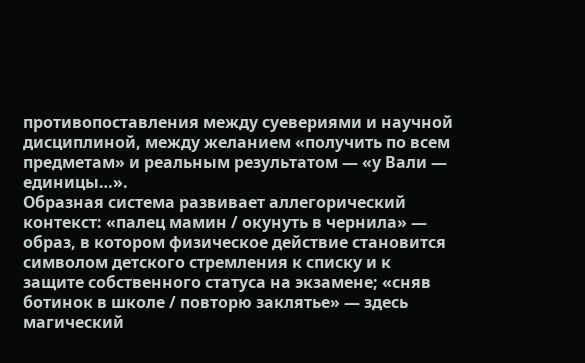противопоставления между суевериями и научной дисциплиной, между желанием «получить по всем предметам» и реальным результатом — «у Вали — единицы…».
Образная система развивает аллегорический контекст: «палец мамин / окунуть в чернила» — образ, в котором физическое действие становится символом детского стремления к списку и к защите собственного статуса на экзамене; «сняв ботинок в школе / повторю заклятье» — здесь магический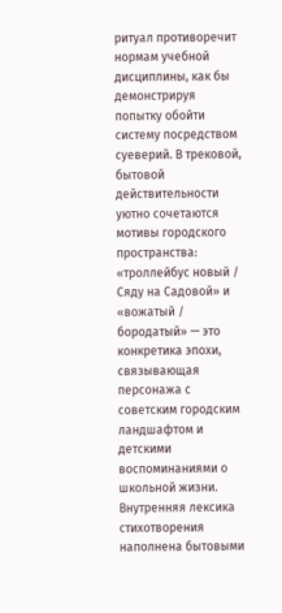ритуал противоречит нормам учебной дисциплины, как бы демонстрируя попытку обойти систему посредством суеверий. В трековой, бытовой действительности уютно сочетаются мотивы городского пространства: «троллейбус новый / Сяду на Садовой» и «вожатый / бородатый» — это конкретика эпохи, связывающая персонажа с советским городским ландшафтом и детскими воспоминаниями о школьной жизни.
Внутренняя лексика стихотворения наполнена бытовыми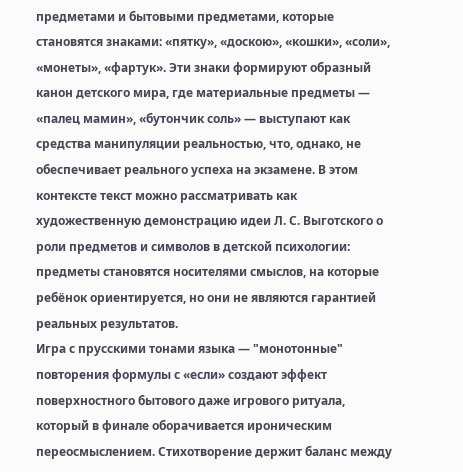предметами и бытовыми предметами, которые становятся знаками: «пятку», «доскою», «кошки», «соли», «монеты», «фартук». Эти знаки формируют образный канон детского мира, где материальные предметы — «палец мамин», «бутончик соль» — выступают как средства манипуляции реальностью, что, однако, не обеспечивает реального успеха на экзамене. В этом контексте текст можно рассматривать как художественную демонстрацию идеи Л. С. Выготского о роли предметов и символов в детской психологии: предметы становятся носителями смыслов, на которые ребёнок ориентируется, но они не являются гарантией реальных результатов.
Игра с прусскими тонами языка — "монотонные" повторения формулы с «если» создают эффект поверхностного бытового даже игрового ритуала, который в финале оборачивается ироническим переосмыслением. Стихотворение держит баланс между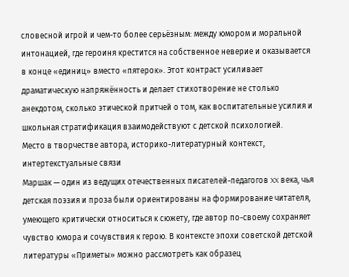словесной игрой и чем-то более серьёзным: между юмором и моральной интонацией, где героиня крестится на собственное неверие и оказывается в конце «единиц» вместо «пятерок». Этот контраст усиливает драматическую напряжённость и делает стихотворение не столько анекдотом, сколько этической притчей о том, как воспитательные усилия и школьная стратификация взаимодействуют с детской психологией.
Место в творчестве автора, историко-литературный контекст, интертекстуальные связи
Маршак — один из ведущих отечественных писателей-педагогов XX века, чья детская поэзия и проза были ориентированы на формирование читателя, умеющего критически относиться к сюжету, где автор по-своему сохраняет чувство юмора и сочувствия к герою. В контексте эпохи советской детской литературы «Приметы» можно рассмотреть как образец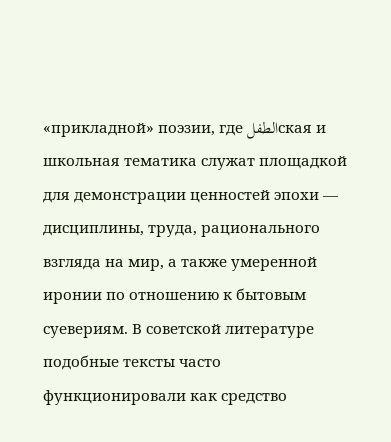«прикладной» поэзии, где الطفلская и школьная тематика служат площадкой для демонстрации ценностей эпохи — дисциплины, труда, рационального взгляда на мир, а также умеренной иронии по отношению к бытовым суевериям. В советской литературе подобные тексты часто функционировали как средство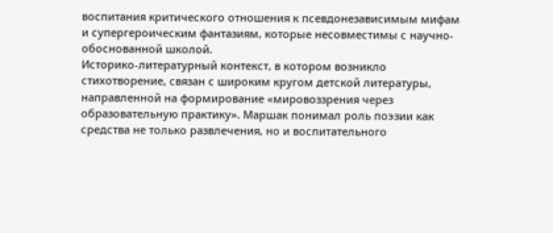воспитания критического отношения к псевдонезависимым мифам и супергероическим фантазиям, которые несовместимы с научно-обоснованной школой.
Историко-литературный контекст, в котором возникло стихотворение, связан с широким кругом детской литературы, направленной на формирование «мировоззрения через образовательную практику». Маршак понимал роль поэзии как средства не только развлечения, но и воспитательного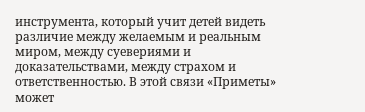инструмента, который учит детей видеть различие между желаемым и реальным миром, между суевериями и доказательствами, между страхом и ответственностью. В этой связи «Приметы» может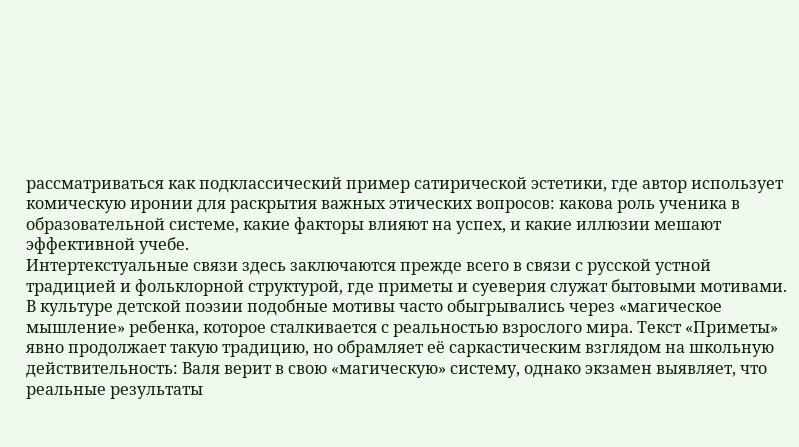рассматриваться как подклассический пример сатирической эстетики, где автор использует комическую иронии для раскрытия важных этических вопросов: какова роль ученика в образовательной системе, какие факторы влияют на успех, и какие иллюзии мешают эффективной учебе.
Интертекстуальные связи здесь заключаются прежде всего в связи с русской устной традицией и фольклорной структурой, где приметы и суеверия служат бытовыми мотивами. В культуре детской поэзии подобные мотивы часто обыгрывались через «магическое мышление» ребенка, которое сталкивается с реальностью взрослого мира. Текст «Приметы» явно продолжает такую традицию, но обрамляет её саркастическим взглядом на школьную действительность: Валя верит в свою «магическую» систему, однако экзамен выявляет, что реальные результаты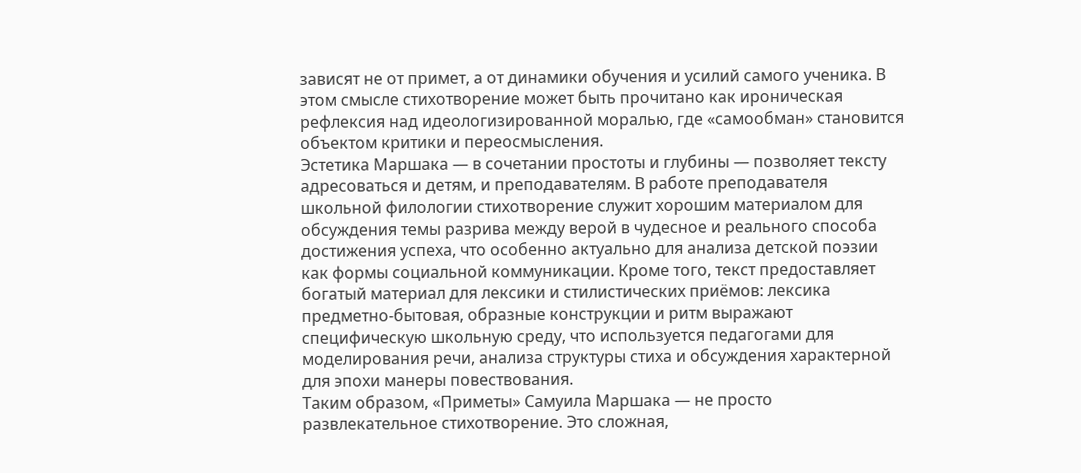зависят не от примет, а от динамики обучения и усилий самого ученика. В этом смысле стихотворение может быть прочитано как ироническая рефлексия над идеологизированной моралью, где «самообман» становится объектом критики и переосмысления.
Эстетика Маршака — в сочетании простоты и глубины — позволяет тексту адресоваться и детям, и преподавателям. В работе преподавателя школьной филологии стихотворение служит хорошим материалом для обсуждения темы разрива между верой в чудесное и реального способа достижения успеха, что особенно актуально для анализа детской поэзии как формы социальной коммуникации. Кроме того, текст предоставляет богатый материал для лексики и стилистических приёмов: лексика предметно-бытовая, образные конструкции и ритм выражают специфическую школьную среду, что используется педагогами для моделирования речи, анализа структуры стиха и обсуждения характерной для эпохи манеры повествования.
Таким образом, «Приметы» Самуила Маршака — не просто развлекательное стихотворение. Это сложная,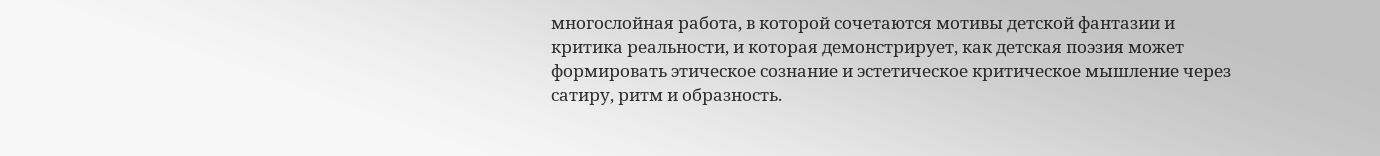многослойная работа, в которой сочетаются мотивы детской фантазии и критика реальности, и которая демонстрирует, как детская поэзия может формировать этическое сознание и эстетическое критическое мышление через сатиру, ритм и образность.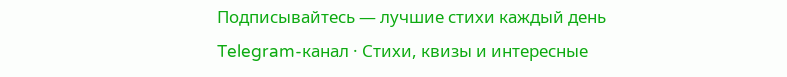Подписывайтесь — лучшие стихи каждый день
Telegram-канал · Стихи, квизы и интересные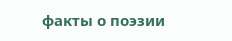факты о поэзии